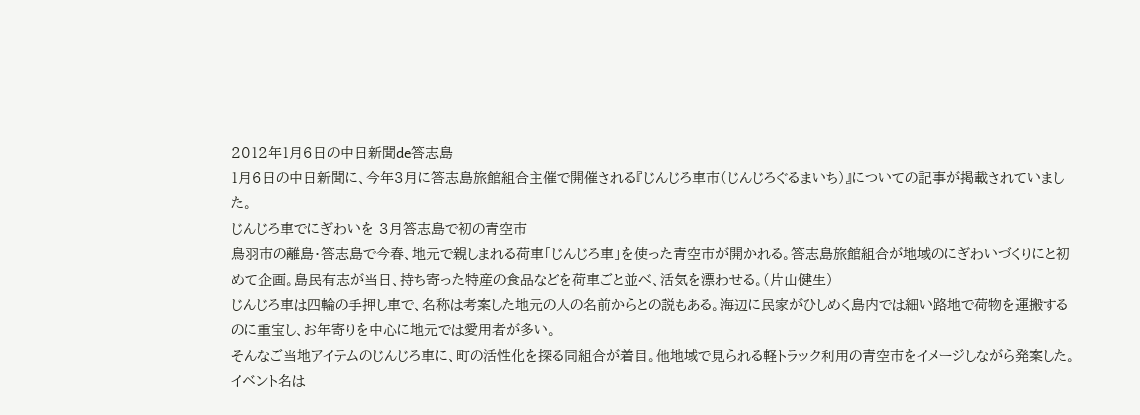2012年1月6日の中日新聞de答志島
1月6日の中日新聞に、今年3月に答志島旅館組合主催で開催される『じんじろ車市(じんじろぐるまいち)』についての記事が掲載されていました。
じんじろ車でにぎわいを 3月答志島で初の青空市
鳥羽市の離島・答志島で今春、地元で親しまれる荷車「じんじろ車」を使った青空市が開かれる。答志島旅館組合が地域のにぎわいづくりにと初めて企画。島民有志が当日、持ち寄った特産の食品などを荷車ごと並べ、活気を漂わせる。(片山健生)
じんじろ車は四輪の手押し車で、名称は考案した地元の人の名前からとの説もある。海辺に民家がひしめく島内では細い路地で荷物を運搬するのに重宝し、お年寄りを中心に地元では愛用者が多い。
そんなご当地アイテムのじんじろ車に、町の活性化を探る同組合が着目。他地域で見られる軽トラック利用の青空市をイメージしながら発案した。
イベント名は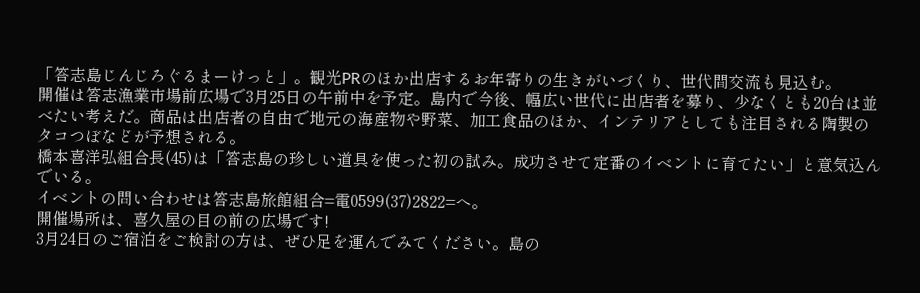「答志島じんじろぐるまーけっと」。観光PRのほか出店するお年寄りの生きがいづくり、世代間交流も見込む。
開催は答志漁業市場前広場で3月25日の午前中を予定。島内で今後、幅広い世代に出店者を募り、少なくとも20台は並べたい考えだ。商品は出店者の自由で地元の海産物や野菜、加工食品のほか、インテリアとしても注目される陶製のタコつぼなどが予想される。
橋本喜洋弘組合長(45)は「答志島の珍しい道具を使った初の試み。成功させて定番のイベントに育てたい」と意気込んでいる。
イベントの問い合わせは答志島旅館組合=電0599(37)2822=へ。
開催場所は、喜久屋の目の前の広場です!
3月24日のご宿泊をご検討の方は、ぜひ足を運んでみてください。島の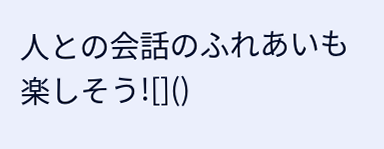人との会話のふれあいも楽しそう![]()